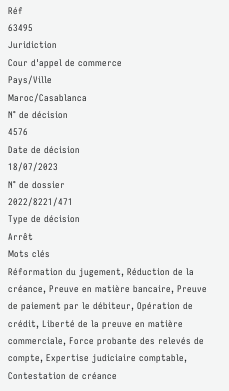Réf
63495
Juridiction
Cour d'appel de commerce
Pays/Ville
Maroc/Casablanca
N° de décision
4576
Date de décision
18/07/2023
N° de dossier
2022/8221/471
Type de décision
Arrêt
Mots clés
Réformation du jugement, Réduction de la créance, Preuve en matière bancaire, Preuve de paiement par le débiteur, Opération de crédit, Liberté de la preuve en matière commerciale, Force probante des relevés de compte, Expertise judiciaire comptable, Contestation de créance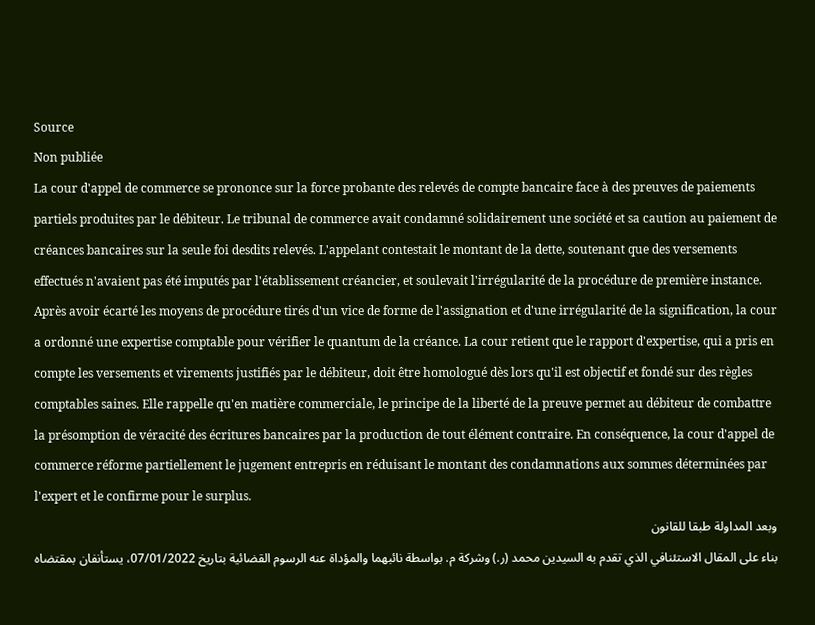Source
Non publiée
La cour d'appel de commerce se prononce sur la force probante des relevés de compte bancaire face à des preuves de paiements partiels produites par le débiteur. Le tribunal de commerce avait condamné solidairement une société et sa caution au paiement de créances bancaires sur la seule foi desdits relevés. L'appelant contestait le montant de la dette, soutenant que des versements effectués n'avaient pas été imputés par l'établissement créancier, et soulevait l'irrégularité de la procédure de première instance. Après avoir écarté les moyens de procédure tirés d'un vice de forme de l'assignation et d'une irrégularité de la signification, la cour a ordonné une expertise comptable pour vérifier le quantum de la créance. La cour retient que le rapport d'expertise, qui a pris en compte les versements et virements justifiés par le débiteur, doit être homologué dès lors qu'il est objectif et fondé sur des règles comptables saines. Elle rappelle qu'en matière commerciale, le principe de la liberté de la preuve permet au débiteur de combattre la présomption de véracité des écritures bancaires par la production de tout élément contraire. En conséquence, la cour d'appel de commerce réforme partiellement le jugement entrepris en réduisant le montant des condamnations aux sommes déterminées par l'expert et le confirme pour le surplus.
وبعد المداولة طبقا للقانون
بناء على المقال الاستئنافي الذي تقدم به السيدين محمد (ر.) وشركة م. بواسطة نائبهما والمؤداة عنه الرسوم القضائية بتاريخ 07/01/2022، يستأنفان بمقتضاه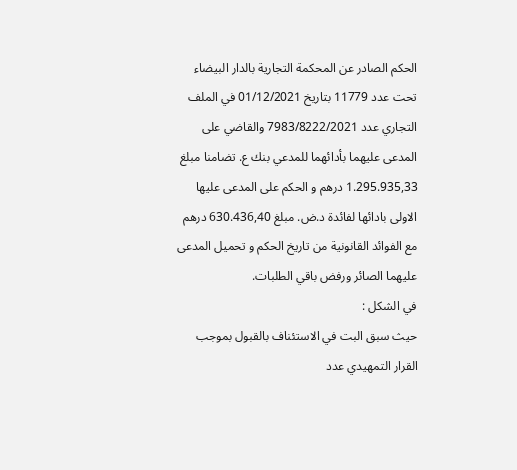الحكم الصادر عن المحكمة التجارية بالدار البيضاء تحت عدد 11779 بتاريخ 01/12/2021 في الملف التجاري عدد 7983/8222/2021 والقاضي على المدعى عليهما بأدائهما للمدعي بنك ع. تضامنا مبلغ 1.295.935,33 درهم و الحكم على المدعى عليها الاولى بادائها لفائدة د.ض. مبلغ 630.436,40 درهم مع الفوائد القانونية من تاريخ الحكم و تحميل المدعى عليهما الصائر ورفض باقي الطلبات.
في الشكل :
حيث سبق البت في الاستئناف بالقبول بموجب القرار التمهيدي عدد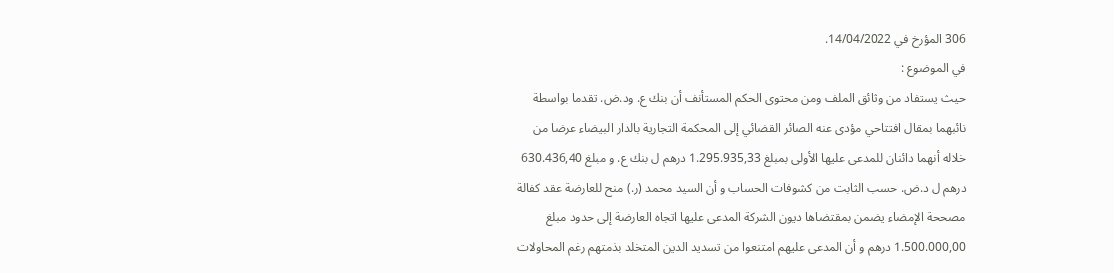306 المؤرخ في 14/04/2022.
في الموضوع :
حيث يستفاد من وثائق الملف ومن محتوى الحكم المستأنف أن بنك ع. ود.ض. تقدما بواسطة نائبهما بمقال افتتاحي مؤدى عنه الصائر القضائي إلى المحكمة التجارية بالدار البيضاء عرضا من خلاله أنهما دائنان للمدعى عليها الأولى بمبلغ 1.295.935,33 درهم ل بنك ع. و مبلغ 630.436,40 درهم ل د.ض. حسب الثابت من كشوفات الحساب و أن السيد محمد (ر.) منح للعارضة عقد كفالة مصححة الإمضاء يضمن بمقتضاها ديون الشركة المدعى عليها اتجاه العارضة إلى حدود مبلغ 1.500.000,00 درهم و أن المدعى عليهم امتنعوا من تسديد الدين المتخلد بذمتهم رغم المحاولات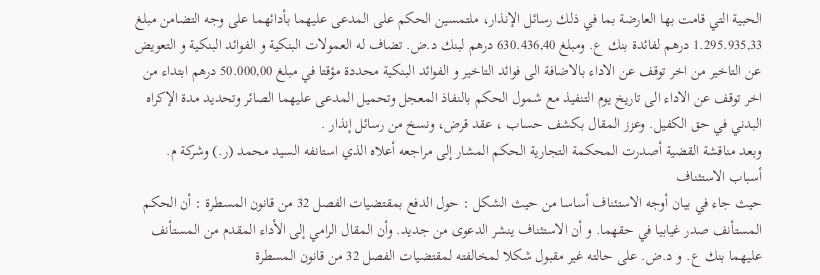الحبية التي قامت بها العارضة بما في ذلك رسائل الإنذار، ملتمسين الحكم على المدعى عليهما بأدائهما على وجه التضامن مبلغ 1.295.935,33 درهم لفائدة بنك ع. ومبلغ 630.436,40 درهم لبنك د.ض. تضاف له العمولات البنكية و الفوائد البنكية و التعويض عن التاخير من اخر توقف عن الاداء بالاضافة الى فوائد التاخير و الفوائد البنكية محددة مؤقتا في مبلغ 50.000,00 درهم ابتداء من اخر توقف عن الاداء الى تاريخ يوم التنفيذ مع شمول الحكم بالنفاذ المعجل وتحميل المدعى عليهما الصائر وتحديد مدة الإكراه البدني في حق الكفيل. وعزز المقال بكشف حساب ، عقد قرض، ونسخ من رسائل إنذار .
وبعد مناقشة القضية أصدرت المحكمة التجارية الحكم المشار إلى مراجعه أعلاه الذي استانفه السيد محمد (ر.) وشركة م.
أسباب الاستئناف
حيث جاء في بيان أوجه الاستئناف أساسا من حيث الشكل : حول الدفع بمقتضيات الفصل 32 من قانون المسطرة : أن الحكم المستأنف صدر غيابيا في حقهما. و أن الاستئناف ينشر الدعوى من جديد. وأن المقال الرامي إلى الأداء المقدم من المستأنف عليهما بنك ع. و د.ض. على حالته غير مقبول شکلا لمخالفته لمقتضيات الفصل 32 من قانون المسطرة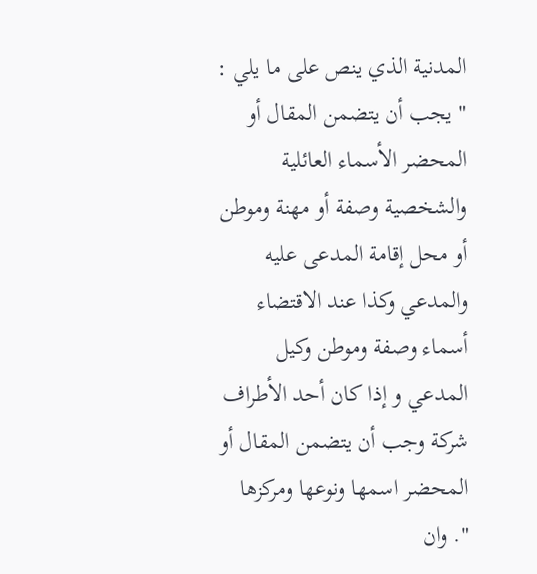المدنية الذي ينص على ما يلي : " يجب أن يتضمن المقال أو المحضر الأسماء العائلية والشخصية وصفة أو مهنة وموطن أو محل إقامة المدعى عليه والمدعي وكذا عند الاقتضاء أسماء وصفة وموطن وكيل المدعي و إذا كان أحد الأطراف شركة وجب أن يتضمن المقال أو المحضر اسمها ونوعها ومركزها ". وان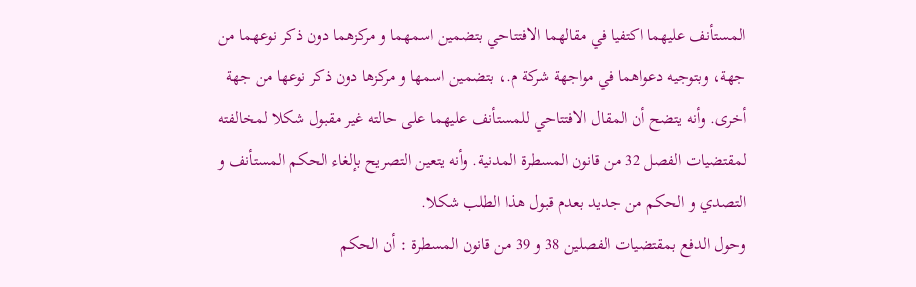المستأنف عليهما اكتفيا في مقالهما الافتتاحي بتضمين اسمهما و مرکزهما دون ذكر نوعهما من جهة، وبتوجيه دعواهما في مواجهة شركة م.، بتضمین اسمها و مركزها دون ذكر نوعها من جهة أخرى. وأنه يتضح أن المقال الافتتاحي للمستأنف عليهما على حالته غير مقبول شكلا لمخالفته لمقتضيات الفصل 32 من قانون المسطرة المدنية. وأنه يتعين التصريح بإلغاء الحكم المستأنف و التصدي و الحكم من جديد بعدم قبول هذا الطلب شکلا.
وحول الدفع بمقتضيات الفصلين 38 و 39 من قانون المسطرة : أن الحكم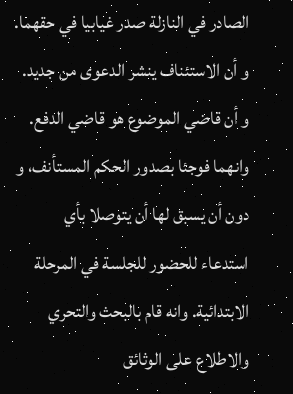الصادر في النازلة صدر غيابيا في حقهما. و أن الاستئناف ينشر الدعوى من جديد. و أن قاضي الموضوع هو قاضي الدفع. وانهما فوجئا بصدور الحكم المستأنف، و دون أن يسبق لها أن يتوصلا بأي استدعاء للحضور للجلسة في المرحلة الابتدائية. وانه قام بالبحث والتحري والاطلاع على الوثائق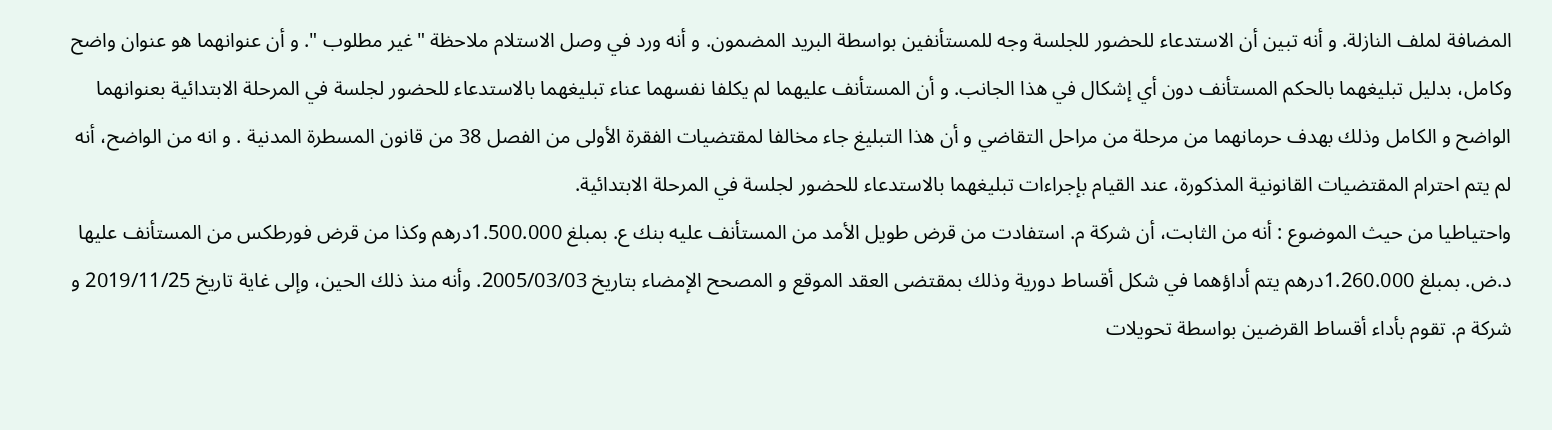المضافة لملف النازلة. و أنه تبين أن الاستدعاء للحضور للجلسة وجه للمستأنفين بواسطة البريد المضمون. و أنه ورد في وصل الاستلام ملاحظة "غير مطلوب ". و أن عنوانهما هو عنوان واضح وكامل، بدلیل تبليغهما بالحكم المستأنف دون أي إشكال في هذا الجانب. و أن المستأنف عليهما لم يكلفا نفسهما عناء تبليغهما بالاستدعاء للحضور لجلسة في المرحلة الابتدائية بعنوانهما الواضح و الكامل وذلك بهدف حرمانهما من مرحلة من مراحل التقاضي و أن هذا التبليغ جاء مخالفا لمقتضيات الفقرة الأولى من الفصل 38 من قانون المسطرة المدنية . و انه من الواضح، أنه لم يتم احترام المقتضيات القانونية المذكورة، عند القيام بإجراءات تبليغهما بالاستدعاء للحضور لجلسة في المرحلة الابتدائية.
واحتياطيا من حيث الموضوع : أنه من الثابت، أن شركة م. استفادت من قرض طويل الأمد من المستأنف عليه بنك ع. بمبلغ 1.500.000درهم وكذا من قرض فورطكس من المستأنف عليها د.ض. بمبلغ 1.260.000درهم يتم أداؤهما في شكل أقساط دورية وذلك بمقتضى العقد الموقع و المصحح الإمضاء بتاريخ 2005/03/03. وأنه منذ ذلك الحين، وإلى غاية تاريخ 2019/11/25 و شركة م. تقوم بأداء أقساط القرضين بواسطة تحويلات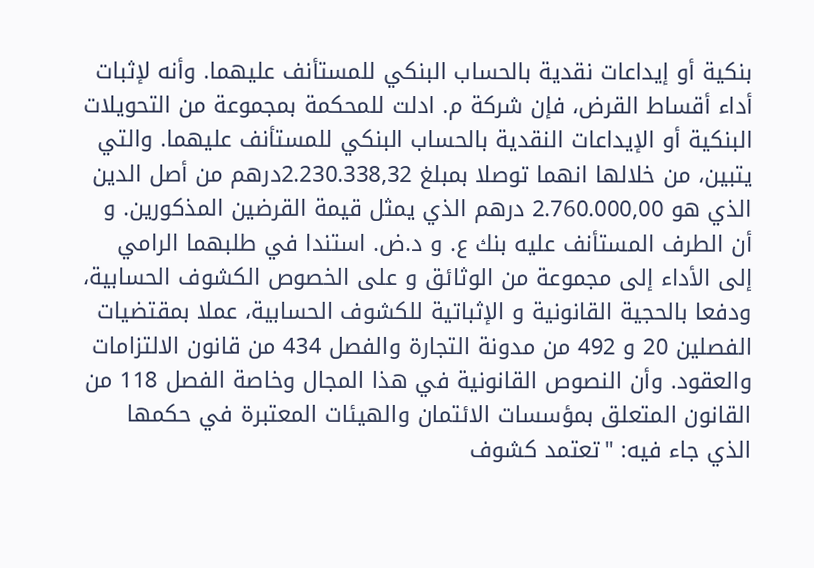بنكية أو إيداعات نقدية بالحساب البنكي للمستأنف عليهما. وأنه لإثبات أداء أقساط القرض، فإن شركة م. ادلت للمحكمة بمجموعة من التحويلات البنكية أو الإيداعات النقدية بالحساب البنكي للمستأنف عليهما. والتي يتبين، من خلالها انهما توصلا بمبلغ 2.230.338,32درهم من أصل الدين الذي هو 2.760.000,00 درهم الذي يمثل قيمة القرضين المذكورين. و أن الطرف المستأنف عليه بنك ع. و د.ض. استندا في طلبهما الرامي إلى الأداء إلى مجموعة من الوثائق و على الخصوص الكشوف الحسابية، ودفعا بالحجية القانونية و الإثباتية للكشوف الحسابية، عملا بمقتضيات الفصلين 20 و 492 من مدونة التجارة والفصل 434 من قانون الالتزامات والعقود. وأن النصوص القانونية في هذا المجال وخاصة الفصل 118 من القانون المتعلق بمؤسسات الائتمان والهيئات المعتبرة في حكمها الذي جاء فيه: "تعتمد كشوف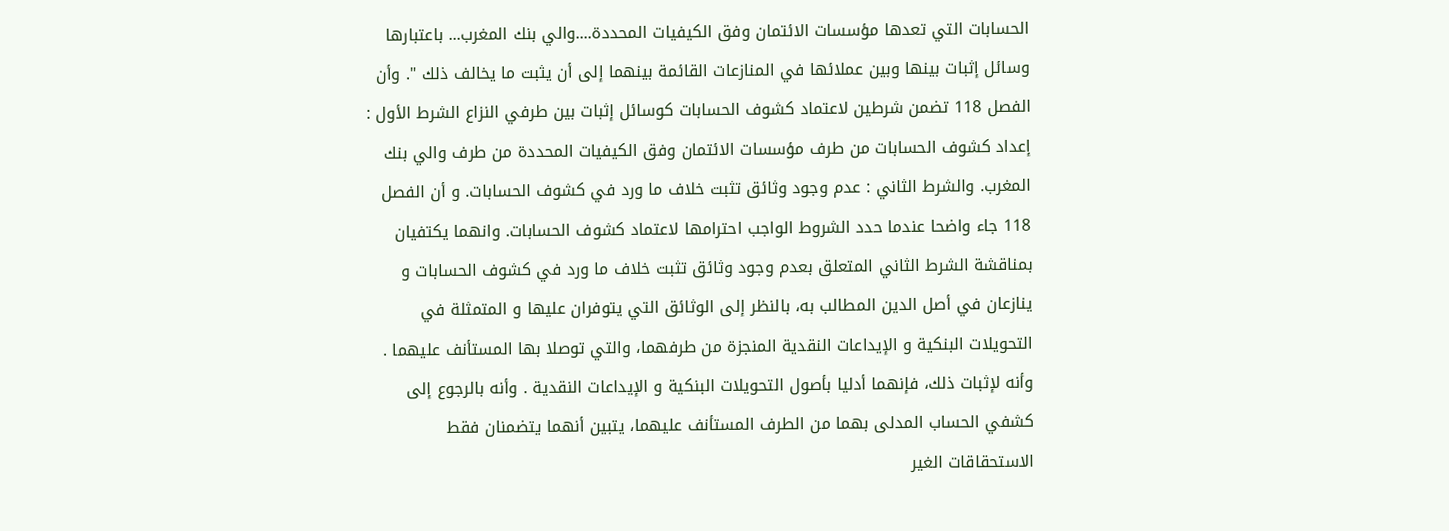الحسابات التي تعدها مؤسسات الائتمان وفق الكيفيات المحددة....والي بنك المغرب... باعتبارها وسائل إثبات بينها وبين عملائها في المنازعات القائمة بينهما إلى أن يثبت ما يخالف ذلك ". وأن الفصل 118 تضمن شرطين لاعتماد كشوف الحسابات كوسائل إثبات بين طرفي النزاع الشرط الأول : إعداد كشوف الحسابات من طرف مؤسسات الائتمان وفق الكيفيات المحددة من طرف والي بنك المغرب. والشرط الثاني : عدم وجود وثائق تثبت خلاف ما ورد في كشوف الحسابات. و أن الفصل 118 جاء واضحا عندما حدد الشروط الواجب احترامها لاعتماد كشوف الحسابات. وانهما يكتفيان بمناقشة الشرط الثاني المتعلق بعدم وجود وثائق تثبت خلاف ما ورد في كشوف الحسابات و ينازعان في أصل الدين المطالب به، بالنظر إلى الوثائق التي يتوفران عليها و المتمثلة في التحويلات البنكية و الإيداعات النقدية المنجزة من طرفهما، والتي توصلا بها المستأنف عليهما . وأنه لإثبات ذلك، فإنهما أدليا بأصول التحويلات البنكية و الإيداعات النقدية . وأنه بالرجوع إلى كشفي الحساب المدلى بهما من الطرف المستأنف عليهما، يتبين أنهما يتضمنان فقط الاستحقاقات الغير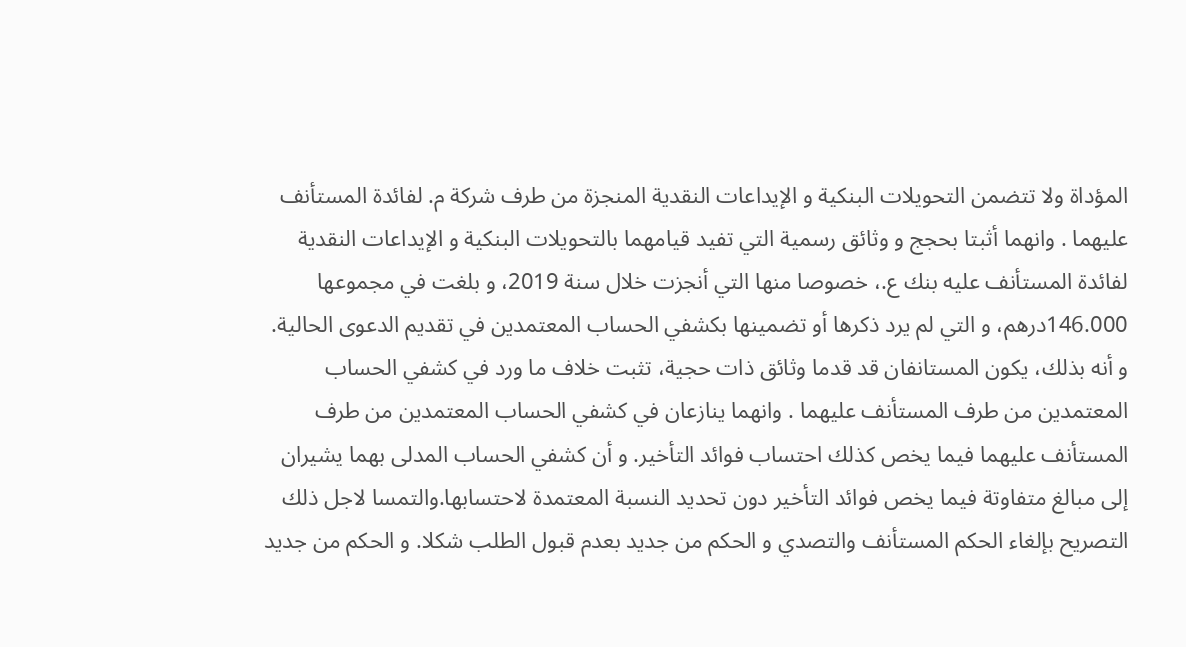المؤداة ولا تتضمن التحويلات البنكية و الإيداعات النقدية المنجزة من طرف شركة م. لفائدة المستأنف عليهما . وانهما أثبتا بحجج و وثائق رسمية التي تفيد قيامهما بالتحويلات البنكية و الإيداعات النقدية لفائدة المستأنف عليه بنك ع.، خصوصا منها التي أنجزت خلال سنة 2019، و بلغت في مجموعها 146.000درهم، و التي لم يرد ذكرها أو تضمينها بكشفي الحساب المعتمدين في تقديم الدعوى الحالية. و أنه بذلك، يكون المستانفان قد قدما وثائق ذات حجية، تثبت خلاف ما ورد في كشفي الحساب المعتمدين من طرف المستأنف عليهما . وانهما ينازعان في كشفي الحساب المعتمدين من طرف المستأنف عليهما فيما يخص كذلك احتساب فوائد التأخير. و أن كشفي الحساب المدلى بهما يشيران إلى مبالغ متفاوتة فيما يخص فوائد التأخير دون تحديد النسبة المعتمدة لاحتسابها.والتمسا لاجل ذلك التصريح بإلغاء الحكم المستأنف والتصدي و الحكم من جديد بعدم قبول الطلب شكلا. و الحكم من جديد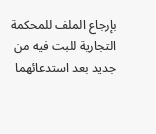بإرجاع الملف للمحكمة التجارية للبت فيه من جديد بعد استدعائهما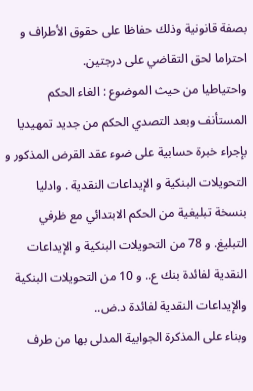بصفة قانونية وذلك حفاظا على حقوق الأطراف و احتراما لحق التقاضي على درجتين.
واحتياطيا من حيث الموضوع : الغاء الحكم المستأنف وبعد التصدي الحكم من جديد تمهیدیا بإجراء خبرة حسابية على ضوء عقد القرض المذكور و التحويلات البنكية و الإيداعات النقدية . وادليا بنسخة تبليغية من الحكم الابتدائي مع ظرفي التبليغ. و 78 من التحويلات البنكية و الإيداعات النقدية لفائدة بنك ع.. و 10 من التحويلات البنكية والإيداعات النقدية لفائدة د.ض..
وبناء على المذكرة الجوابية المدلى بها من طرف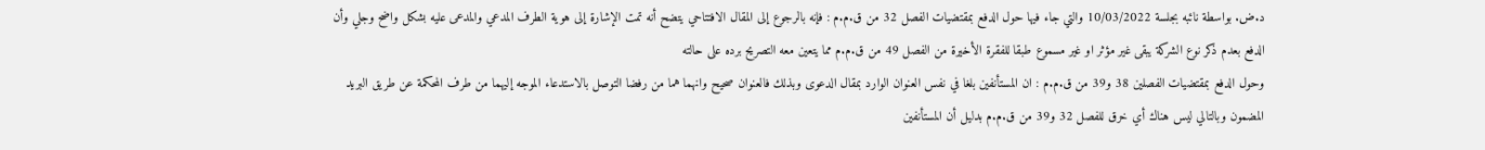د.ض. بواسطة نائبه بجلسة 10/03/2022 والتي جاء فيها حول الدفع بمقتضيات الفصل 32 من ق.م.م : فإنه بالرجوع إلى المقال الافتتاحي يتضح أنه تمت الإشارة إلى هوية الطرف المدعي والمدعى عليه بشكل واضح وجلي وأن الدفع بعدم ذكر نوع الشركة يبقى غير مؤثر او غير مسموع طبقا للفقرة الأخيرة من الفصل 49 من ق.م.م مما يتعين معه التصريح برده على حالته
وحول الدفع بمقتضيات الفصلين 38 و39 من ق.م.م : ان المستأنفين بلغا في نفس العنوان الوارد بمقال الدعوى وبذلك فالعنوان صحيح وانهما هما من رفضا التوصل بالاستدعاء الموجه إليهما من طرف المحكمة عن طريق البريد المضمون وبالتالي ليس هناك أي خرق للفصل 32 و39 من ق.م.م بدليل أن المستأنفين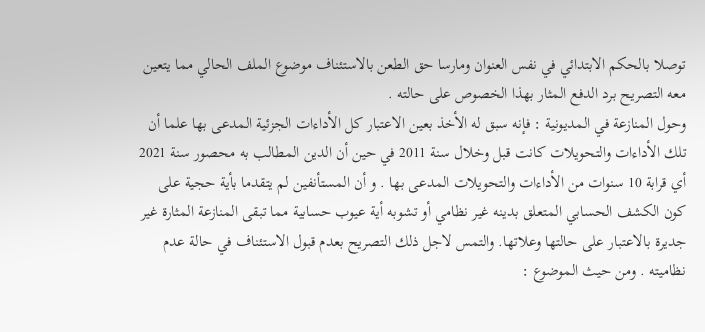توصلا بالحكم الابتدائي في نفس العنوان ومارسا حق الطعن بالاستئناف موضوع الملف الحالي مما يتعين معه التصريح برد الدفع المثار بهذا الخصوص على حالته .
وحول المنازعة في المديونية : فإنه سبق له الأخذ بعين الاعتبار كل الأداءات الجزئية المدعى بها علما أن تلك الأداءات والتحويلات كانت قبل وخلال سنة 2011 في حين أن الدين المطالب به محصور سنة 2021 أي قرابة 10 سنوات من الأداءات والتحويلات المدعى بها . و أن المستأنفين لم يتقدما بأية حجية على كون الكشف الحسابي المتعلق بدینه غير نظامي أو تشوبه أية عيوب حسابية مما تبقى المنازعة المثارة غير جديرة بالاعتبار على حالتها وعلاتها. والتمس لاجل ذلك التصريح بعدم قبول الاستئناف في حالة عدم نظاميته . ومن حيث الموضوع :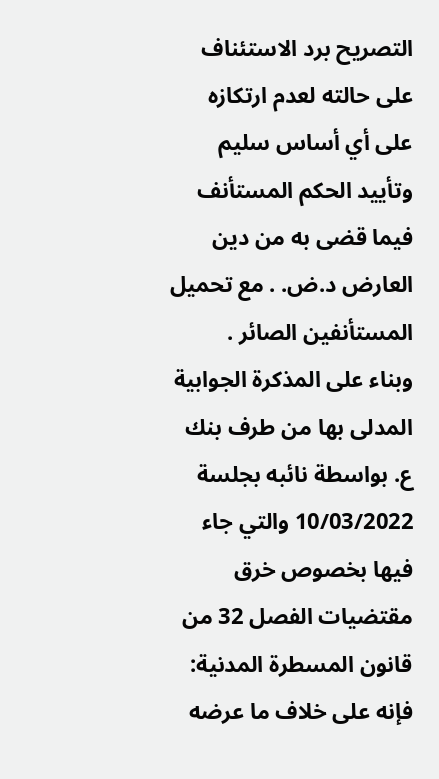التصریح برد الاستئناف على حالته لعدم ارتكازه على أي أساس سليم وتأييد الحكم المستأنف فيما قضی به من دين العارض د.ض. . مع تحميل المستأنفين الصائر .
وبناء على المذكرة الجوابية المدلى بها من طرف بنك ع. بواسطة نائبه بجلسة 10/03/2022 والتي جاء فيها بخصوص خرق مقتضيات الفصل 32 من قانون المسطرة المدنية: فإنه على خلاف ما عرضه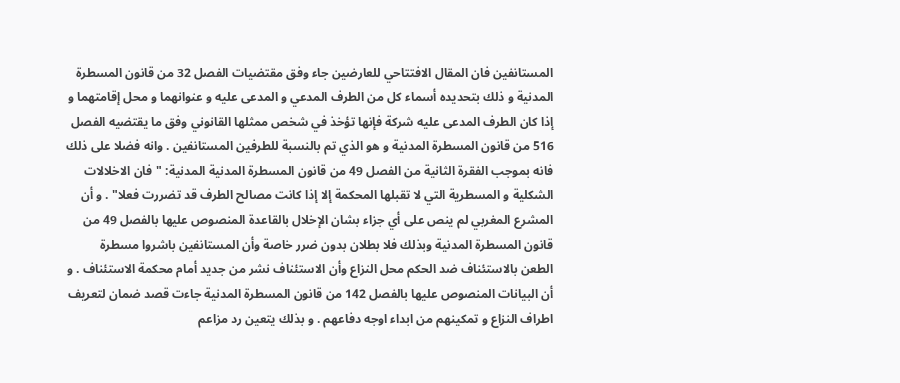المستانفين فان المقال الافتتاحي للعارضين جاء وفق مقتضيات الفصل 32 من قانون المسطرة المدنية و ذلك بتحديده أسماء كل من الطرف المدعي و المدعى عليه و عنوانهما و محل إقامتهما و إذا كان الطرف المدعى عليه شركة فإنها تؤخذ في شخص ممثلها القانوني وفق ما يقتضيه الفصل 516 من قانون المسطرة المدنية و هو الذي تم بالنسبة للطرفين المستانفین . وانه فضلا على ذلك فانه بموجب الفقرة الثانية من الفصل 49 من قانون المسطرة المدنية المدنية: "فان الاخلالات الشكلية و المسطرية التي لا تقبلها المحكمة إلا إذا كانت مصالح الطرف قد تضررت فعلا" . و أن المشرع المغربي لم ينص على أي جزاء بشان الإخلال بالقاعدة المنصوص عليها بالفصل 49 من قانون المسطرة المدنية وبذلك فلا بطلان بدون ضرر خاصة وأن المستانفين باشروا مسطرة الطعن بالاستئناف ضد الحكم محل النزاع وأن الاستئناف نشر من جديد أمام محكمة الاستئناف . و أن البيانات المنصوص عليها بالفصل 142 من قانون المسطرة المدنية جاءت قصد ضمان لتعريف اطراف النزاع و تمكينهم من ابداء اوجه دفاعهم . و بذلك يتعين رد مزاعم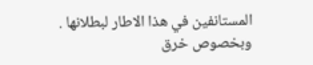المستانفين في هذا الاطار لبطلانها .
وبخصوص خرق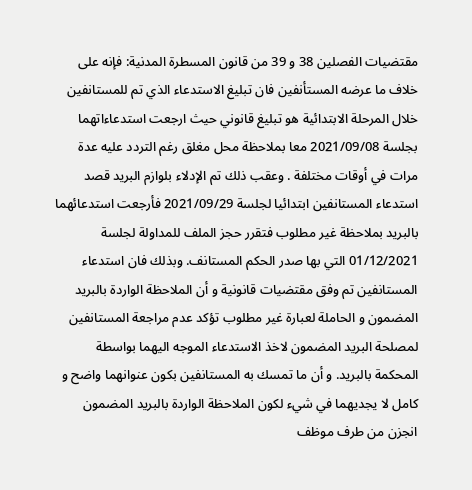مقتضيات الفصلين 38 و 39 من قانون المسطرة المدنية: فإنه على خلاف ما عرضه المستأنفين فان تبليغ الاستدعاء الذي تم للمستانفين خلال المرحلة الابتدائية هو تبلیغ قانوني حيث ارجعت استدعاءاتهما بجلسة 2021/09/08 معا بملاحظة محل مغلق رغم التردد عليه عدة مرات في أوقات مختلفة . وعقب ذلك تم الإدلاء بلوازم البريد قصد استدعاء المستانفین ابتدائيا لجلسة 2021/09/29 فأرجعت استدعائهما بالبريد بملاحظة غير مطلوب فتقرر حجز الملف للمداولة لجلسة 01/12/2021 التي بها صدر الحكم المستانف. وبذلك فان استدعاء المستانفين تم وفق مقتضيات قانونية و أن الملاحظة الواردة بالبريد المضمون و الحاملة لعبارة غير مطلوب تؤكد عدم مراجعة المستانفين لمصلحة البريد المضمون لاخذ الاستدعاء الموجه اليهما بواسطة المحكمة بالبريد. و أن ما تمسك به المستانفين بكون عنوانهما واضح و کامل لا يجديهما في شيء لكون الملاحظة الواردة بالبريد المضمون انجزن من طرف موظف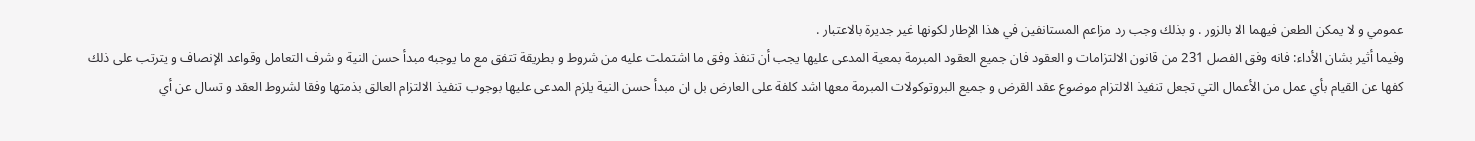عمومي و لا يمكن الطعن فيهما الا بالزور . و بذلك وجب رد مزاعم المستانفين في هذا الإطار لكونها غير جديرة بالاعتبار .
وفيما أثير بشان الأداء: فانه وفق الفصل 231 من قانون الالتزامات و العقود فان جميع العقود المبرمة بمعية المدعى عليها يجب أن تنفذ وفق ما اشتملت عليه من شروط و بطريقة تتفق مع ما يوجبه مبدأ حسن النية و شرف التعامل وقواعد الإنصاف و يترتب على ذلك كفها عن القيام بأي عمل من الأعمال التي تجعل تنفيذ الالتزام موضوع عقد القرض و جميع البروتوكولات المبرمة معها اشد كلفة على العارض بل ان مبدأ حسن النية يلزم المدعى عليها بوجوب تنفيذ الالتزام العالق بذمتها وفقا لشروط العقد و تسال عن أي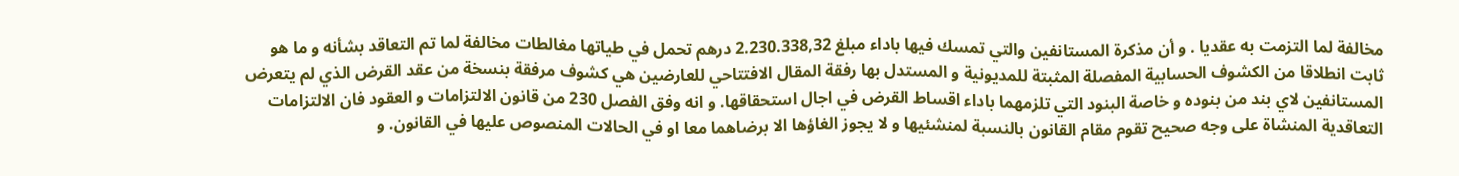مخالفة لما التزمت به عقديا . و أن مذكرة المستانفین والتي تمسك فيها باداء مبلغ 2.230.338,32 درهم تحمل في طياتها مغالطات مخالفة لما تم التعاقد بشأنه و ما هو ثابت انطلاقا من الكشوف الحسابية المفصلة المثبتة للمديونية و المستدل بها رفقة المقال الافتتاحي للعارضين هي كشوف مرفقة بنسخة من عقد القرض الذي لم يتعرض المستانفين لاي بند من بنوده و خاصة البنود التي تلزمهما باداء اقساط القرض في اجال استحقاقها. و انه وفق الفصل 230 من قانون الالتزامات و العقود فان الالتزامات التعاقدية المنشاة على وجه صحيح تقوم مقام القانون بالنسبة لمنشئيها و لا يجوز الغاؤها الا برضاهما معا او في الحالات المنصوص عليها في القانون. و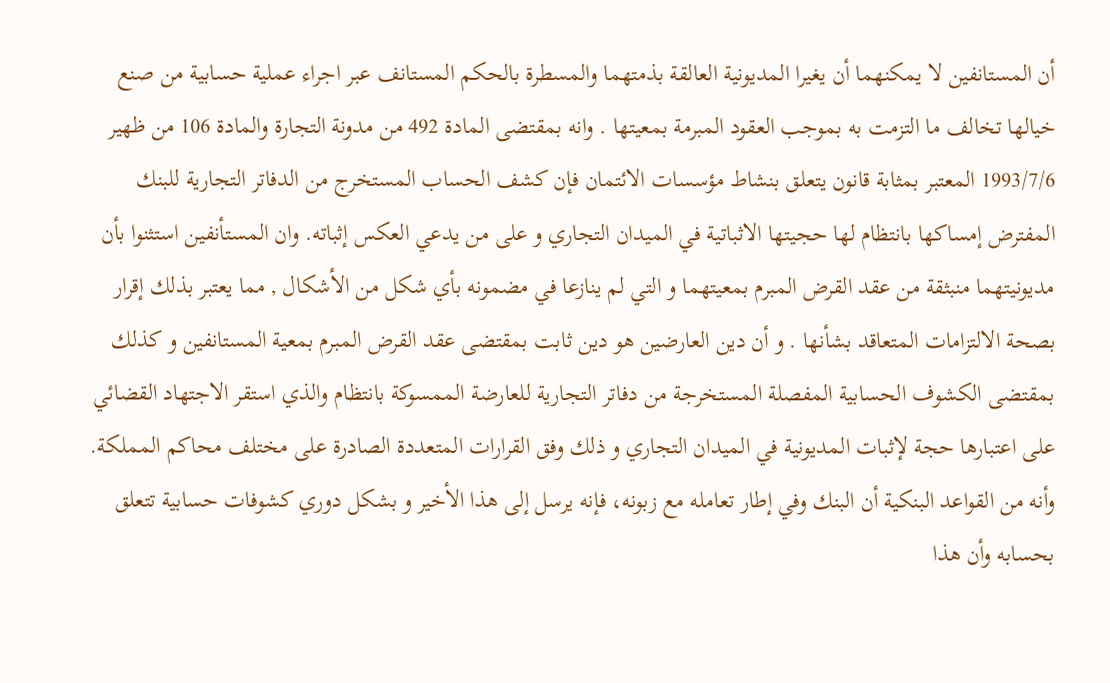أن المستانفين لا يمكنهما أن يغيرا المديونية العالقة بذمتهما والمسطرة بالحكم المستانف عبر اجراء عملية حسابية من صنع خيالها تخالف ما التزمت به بموجب العقود المبرمة بمعيتها . وانه بمقتضى المادة 492 من مدونة التجارة والمادة 106 من ظهير 1993/7/6 المعتبر بمثابة قانون يتعلق بنشاط مؤسسات الائتمان فإن كشف الحساب المستخرج من الدفاتر التجارية للبنك المفترض إمساكها بانتظام لها حجيتها الاثباتية في الميدان التجاري و على من يدعي العكس إثباته. وان المستأنفين استثنوا بأن مديونيتهما منبثقة من عقد القرض المبرم بمعيتهما و التي لم ينازعا في مضمونه بأي شكل من الأشكال , مما يعتبر بذلك إقرار بصحة الالتزامات المتعاقد بشأنها . و أن دين العارضين هو دین ثابت بمقتضی عقد القرض المبرم بمعية المستانفين و كذلك بمقتضى الكشوف الحسابية المفصلة المستخرجة من دفاتر التجارية للعارضة الممسوكة بانتظام والذي استقر الاجتهاد القضائي على اعتبارها حجة لإثبات المديونية في الميدان التجاري و ذلك وفق القرارات المتعددة الصادرة على مختلف محاكم المملكة. وأنه من القواعد البنكية أن البنك وفي إطار تعامله مع زبونه، فإنه يرسل إلى هذا الأخير و بشكل دوري کشوفات حسابية تتعلق بحسابه وأن هذا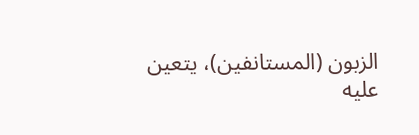الزبون (المستانفين)، يتعين عليه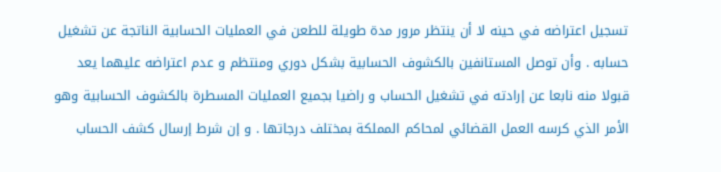تسجيل اعتراضه في حينه لا أن ينتظر مرور مدة طويلة للطعن في العمليات الحسابية الناتجة عن تشغيل حسابه . وأن توصل المستانفين بالكشوف الحسابية بشكل دوري ومنتظم و عدم اعتراضه عليهما يعد قبولا منه نابعا عن إرادته في تشغيل الحساب و راضيا بجميع العمليات المسطرة بالكشوف الحسابية وهو الأمر الذي كرسه العمل القضائي لمحاكم المملكة بمختلف درجاتها . و إن شرط إرسال كشف الحساب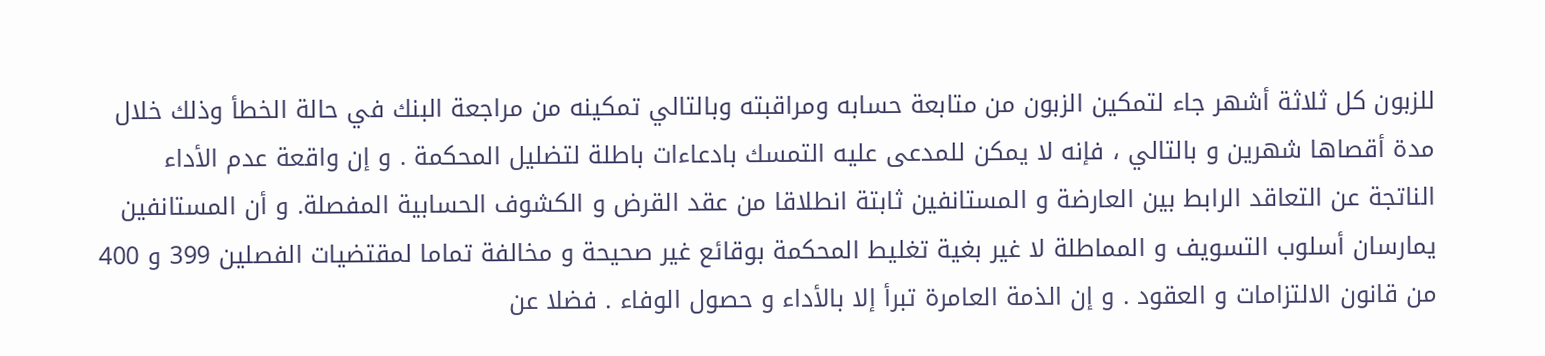للزبون كل ثلاثة أشهر جاء لتمكين الزبون من متابعة حسابه ومراقبته وبالتالي تمكينه من مراجعة البنك في حالة الخطأ وذلك خلال مدة أقصاها شهرين و بالتالي ، فإنه لا يمكن للمدعى عليه التمسك بادعاءات باطلة لتضليل المحكمة . و إن واقعة عدم الأداء الناتجة عن التعاقد الرابط بين العارضة و المستانفين ثابتة انطلاقا من عقد القرض و الكشوف الحسابية المفصلة. و أن المستانفين يمارسان أسلوب التسويف و المماطلة لا غير بغية تغليط المحكمة بوقائع غير صحيحة و مخالفة تماما لمقتضيات الفصلين 399 و 400 من قانون الالتزامات و العقود . و إن الذمة العامرة تبرأ إلا بالأداء و حصول الوفاء . فضلا عن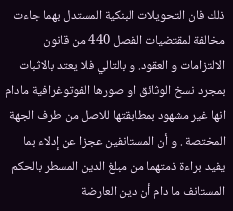ذلك فان التحويلات البنكية المستدل بهما جاءت مخالفة لمقتضيات الفصل 440 من قانون الالتزامات و العقود. و بالتالي فلا يعتد بالاثبات بمجرد نسخ الوثائق او صورها الفوتوغرافية مادام انها غير مشهود بمطابقتها للاصل من طرف الجهة المختصة . و أن المستانفين عجزا عن إدلاء بما يفيد براءة ذمتهما من مبلغ الدين المسطر بالحكم المستانف ما دام أن دين العارضة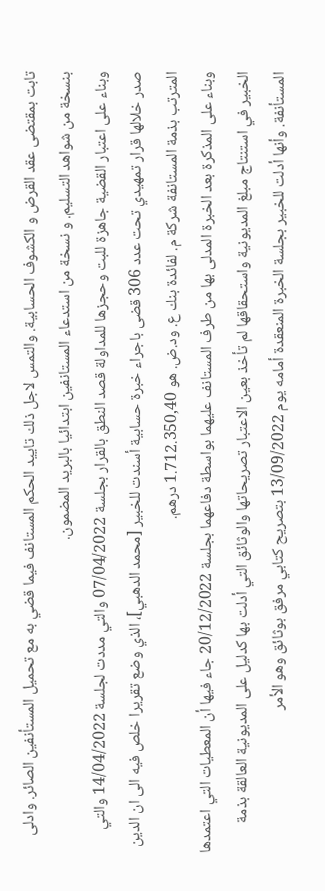تابت بمقتضی عقد القرض و الكشوف الحسابية. والتمس لاجل ذلك تاييد الحكم المستانف فيما قضي به مع تحميل المستأنفين الصائر. وادلى بنسخة من شواهد التسليم. و نسخة من استدعاء المستانفین ابتدائيا بالبريد المضمون.
وبناء على اعتبار القضية جاهزة للبت وحجزها للمداولة قصد النطق بالقرار بجلسة 07/04/2022 والتي مددت لجلسة 14/04/2022 والتي صدر خلالها قرار تمهيدي تحت عدد 306 قضى باجراء خبرة حسابية أسندت للخبير [محمد الدهبي]، الذي وضع تقريرا خلص فيه الى ان الدين المترتب بذمة المستانفة شركة م. لفائدة بنك ع. ود.ض. هو 1.712.350,40 درهم.
وبناء على المذكرة بعد الخبرة المدلى بها من طرف المستانف عليهما بواسطة دفاعهما بجلسة 20/12/2022 جاء فيها أن المعطيات التي اعتمدها الخبير في استنتاج مبلغ المديونية واستحقاقها لم تأخذ بعين الاعتبار تصريحاتها والوثائق التي أدلت بها كدليل على المديونية العالقة بذمة المستأنفة. وأنها أدلت للخبير بجلسة الخبرة المنعقدة أمامه يوم 13/09/2022 بتصريح كتابي مرفق بوثائق وهو الأمر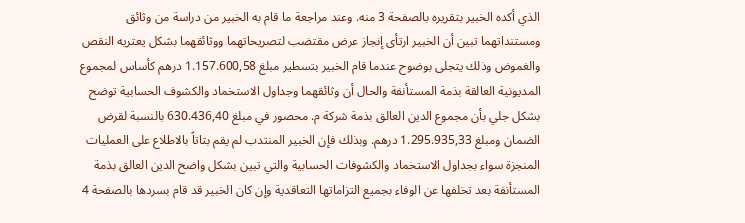الذي أكده الخبير بتقريره بالصفحة 3 منه. وعند مراجعة ما قام به الخبير من دراسة من وثائق ومستنداتهما تبين أن الخبير ارتأى إنجاز عرض مقتضب لتصريحاتهما ووثائقهما بشكل يعتريه النقص والغموض وذلك يتجلى بوضوح عندما قام الخبير بتسطير مبلغ 1.157.600,58 درهم كأساس لمجموع المديونية العالقة بذمة المستأنفة والحال أن وثائقهما وجداول الاستخماد والكشوف الحسابية توضح بشكل جلي بأن مجموع الدين العالق بذمة شركة م. محصور في مبلغ 630.436,40 بالنسبة لقرض الضمان ومبلغ 1.295.935,33 درهم. وبذلك فإن الخبير المنتدب لم يقم بتاتاً بالاطلاع على العمليات المنجزة سواء بجداول الاستخماد والكشوفات الحسابية والتي تبين بشكل واضح الدين العالق بذمة المستأنفة بعد تخلفها عن الوفاء بجميع التزاماتها التعاقدية وإن كان الخبير قد قام بسردها بالصفحة 4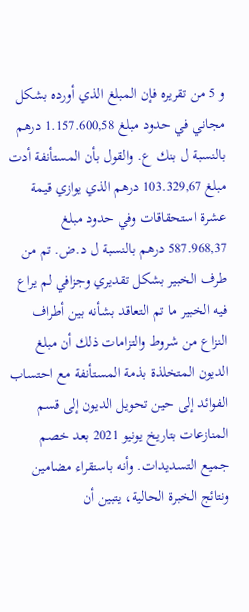و 5 من تقريره فإن المبلغ الذي أورده بشكل مجاني في حدود مبلغ 1.157.600,58 درهم بالنسبة ل بنك ع. والقول بأن المستأنفة أدت مبلغ 103.329,67 درهم الذي يوازي قيمة عشرة استحقاقات وفي حدود مبلغ 587.968,37 درهم بالنسبة ل د.ض. تم من طرف الخبير بشكل تقديري وجزافي لم يراع فيه الخبير ما تم التعاقد بشأنه بين أطراف النزاع من شروط والتزامات ذلك أن مبلغ الديون المتخلذة بذمة المستأنفة مع احتساب الفوائد إلى حين تحويل الديون إلى قسم المنازعات بتاريخ يونيو 2021 بعد خصم جميع التسديدات. وأنه باستقراء مضامين ونتائج الخبرة الحالية، يتبين أن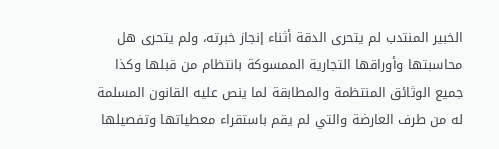الخبير المنتدب لم يتحرى الدقة أثناء إنجاز خبرته، ولم يتحرى هل محاسبتها وأوراقها التجارية الممسوكة بانتظام من قبلها وكذا جميع الوثائق المنتظمة والمطابقة لما ينص عليه القانون المسلمة له من طرف العارضة والتي لم يقم باستقراء معطياتها وتفصيلها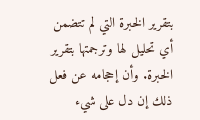بتقرير الخبرة التي لم تتضمن أي تحليل لها وترجمتها بتقرير الخبرة. وأن إحجامه عن فعل ذلك إن دل على شيء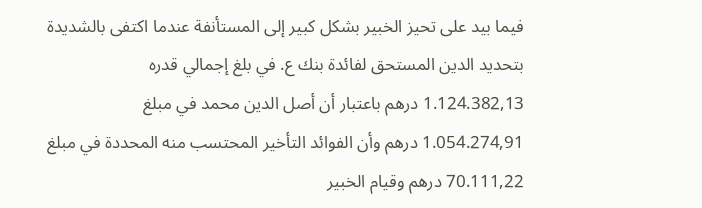فيما بيد على تحيز الخبير بشكل كبير إلى المستأنفة عندما اكتفى بالشديدة بتحديد الدين المستحق لفائدة بنك ع. في بلغ إجمالي قدره 1.124.382,13 درهم باعتبار أن أصل الدين محمد في مبلغ 1.054.274,91 درهم وأن الفوائد التأخير المحتسب منه المحددة في مبلغ 70.111,22 درهم وقيام الخبير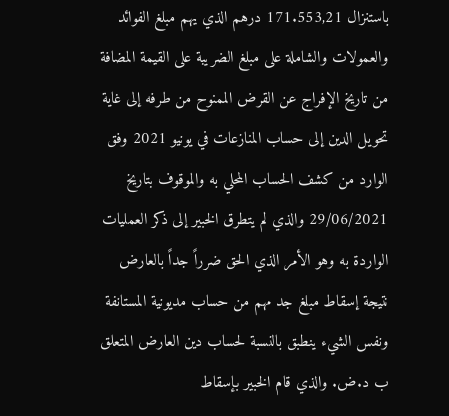باستنزال 171.553,21 درهم الذي يهم مبلغ الفوائد والعمولات والشاملة على مبلغ الضريبة على القيمة المضافة من تاريخ الإفراج عن القرض الممنوح من طرفه إلى غاية تحويل الدين إلى حساب المنازعات في يونيو 2021 وفق الوارد من كشف الحساب المحلي به والموقوف بتاريخ 29/06/2021 والذي لم يتطرق الخبير إلى ذكر العمليات الواردة به وهو الأمر الذي الحق ضرراً جداً بالعارض نتيجة إسقاط مبلغ جد مهم من حساب مديونية المستانفة ونفس الشيء ينطبق بالنسبة لحساب دين العارض المتعلق ب د.ض. والذي قام الخبير بإسقاط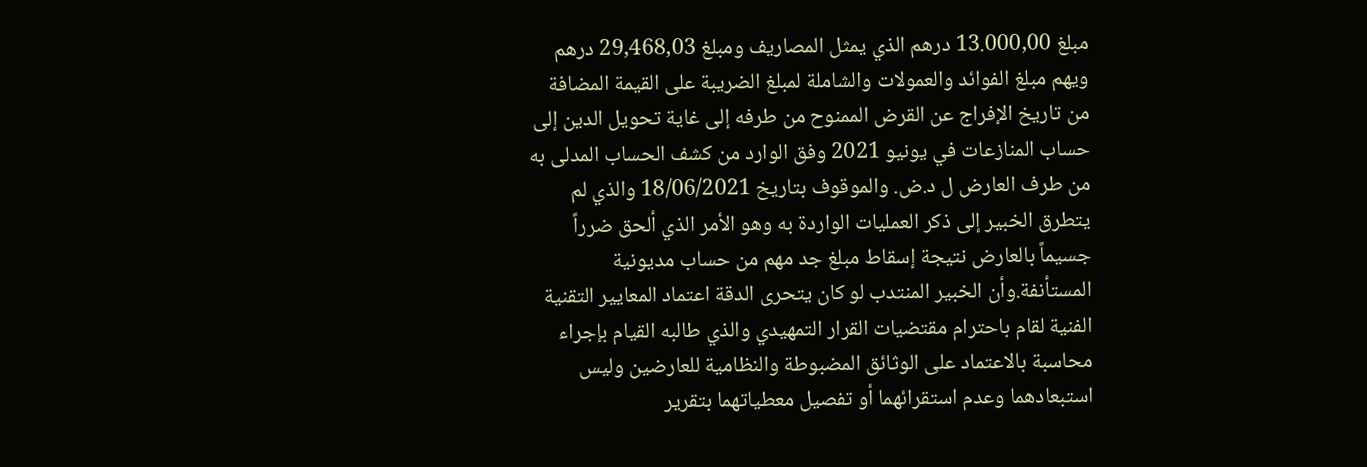مبلغ 13.000,00 درهم الذي يمثل المصاريف ومبلغ 29,468,03 درهم ويهم مبلغ الفوائد والعمولات والشاملة لمبلغ الضريبة على القيمة المضافة من تاريخ الإفراج عن القرض الممنوح من طرفه إلى غاية تحويل الدين إلى حساب المنازعات في يونيو 2021 وفق الوارد من كشف الحساب المدلى به من طرف العارض ل د.ض. والموقوف بتاريخ 18/06/2021 والذي لم يتطرق الخبير إلى ذكر العمليات الواردة به وهو الأمر الذي ألحق ضرراً جسيماً بالعارض نتيجة إسقاط مبلغ جد مهم من حساب مديونية المستأنفة.وأن الخبير المنتدب لو كان يتحرى الدقة اعتماد المعايير التقنية الفنية لقام باحترام مقتضيات القرار التمهيدي والذي طالبه القيام بإجراء محاسبة بالاعتماد على الوثائق المضبوطة والنظامية للعارضين وليس استبعادهما وعدم استقرائهما أو تفصيل معطياتهما بتقرير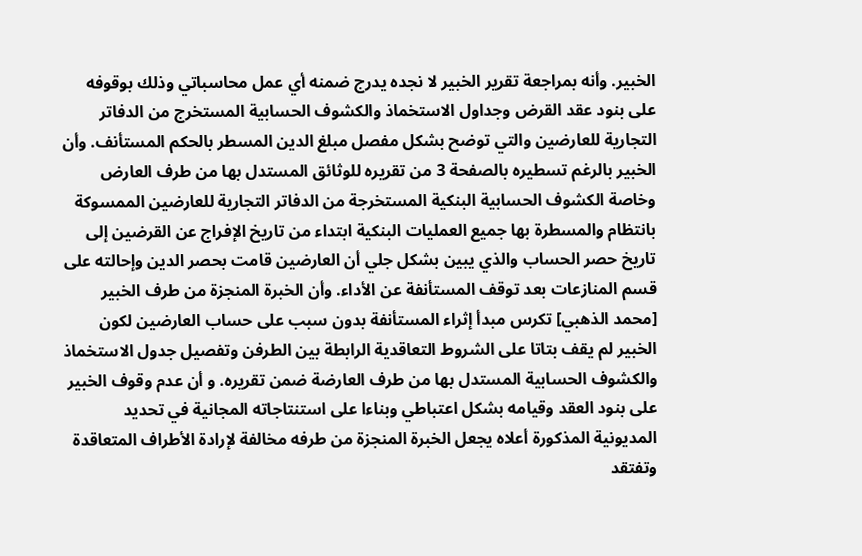الخبير. وأنه بمراجعة تقرير الخبير لا نجده يدرج ضمنه أي عمل محاسباتي وذلك بوقوفه على بنود عقد القرض وجداول الاستخماذ والكشوف الحسابية المستخرج من الدفاتر التجارية للعارضين والتي توضح بشكل مفصل مبلغ الدين المسطر بالحكم المستأنف. وأن الخبير بالرغم تسطيره بالصفحة 3 من تقريره للوثائق المستدل بها من طرف العارض وخاصة الكشوف الحسابية البنكية المستخرجة من الدفاتر التجارية للعارضين الممسوكة بانتظام والمسطرة بها جميع العمليات البنكية ابتداء من تاريخ الإفراج عن القرضين إلى تاريخ حصر الحساب والذي يبين بشكل جلي أن العارضين قامت بحصر الدين وإحالته على قسم المنازعات بعد توقف المستأنفة عن الأداء. وأن الخبرة المنجزة من طرف الخبير [محمد الذهبي] تكرس مبدأ إثراء المستأنفة بدون سبب على حساب العارضين لكون الخبير لم يقف بتاتا على الشروط التعاقدية الرابطة بين الطرفن وتفصيل جدول الاستخماذ والكشوف الحسابية المستدل بها من طرف العارضة ضمن تقريره. و أن عدم وقوف الخبير على بنود العقد وقيامه بشكل اعتباطي وبناءا على استنتاجاته المجانية في تحديد المديونية المذكورة أعلاه يجعل الخبرة المنجزة من طرفه مخالفة لإرادة الأطراف المتعاقدة وتفتقد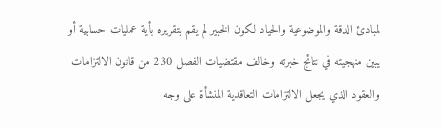لمبادئ الدقة والموضوعية والحياد لكون الخبير لم يقم بتقريره بأية عمليات حسابية أو يبين منهجيته في نتائج خبرته وخالف مقتضيات الفصل 230 من قانون الالتزامات والعقود الذي يجعل الالتزامات التعاقدية المنشأة على وجه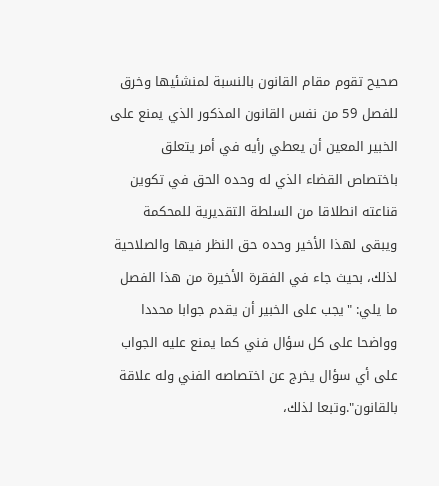صحيح تقوم مقام القانون بالنسبة لمنشئيها وخرق للفصل 59 من نفس القانون المذكور الذي يمنع على الخبير المعين أن يعطي رأيه في أمر يتعلق باختصاص القضاء الذي له وحده الحق في تكوين قناعته انطلاقا من السلطة التقديرية للمحكمة ويبقى لهذا الأخير وحده حق النظر فيها والصلاحية لذلك، بحيث جاء في الفقرة الأخيرة من هذا الفصل ما يلي: "يجب على الخبير أن يقدم جوابا محددا وواضحا على كل سؤال فني كما يمنع عليه الجواب على أي سؤال يخرج عن اختصاصه الفني وله علاقة بالقانون".وتبعا لذلك،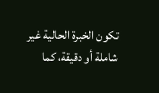تكون الخبرة الحالية غير شاملة أو دقيقة، كما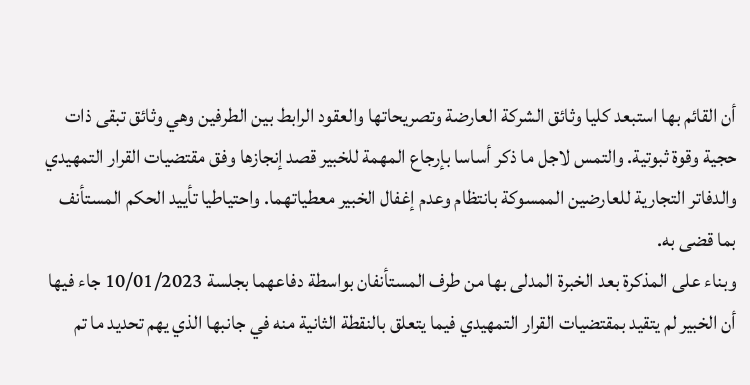أن القائم بها استبعد كليا وثائق الشركة العارضة وتصريحاتها والعقود الرابط بين الطرفين وهي وثائق تبقى ذات حجية وقوة ثبوتية. والتمس لاجل ما ذكر أساسا بإرجاع المهمة للخبير قصد إنجازها وفق مقتضيات القرار التمهيدي والدفاتر التجارية للعارضين الممسوكة بانتظام وعدم إغفال الخبير معطياتهما. واحتياطيا تأييد الحكم المستأنف بما قضى به.
وبناء على المذكرة بعد الخبرة المدلى بها من طرف المستأنفان بواسطة دفاعهما بجلسة 10/01/2023 جاء فيها أن الخبير لم يتقيد بمقتضيات القرار التمهيدي فيما يتعلق بالنقطة الثانية منه في جانبها الذي يهم تحديد ما تم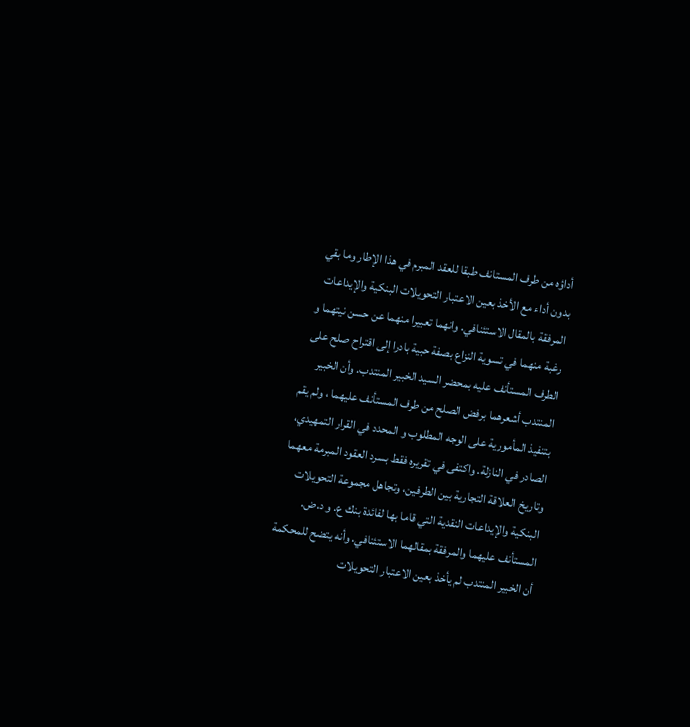أداؤه من طرف المستانف طبقا للعقد المبرم في هذا الإطار وما بقي بدون أداء مع الأخذ بعين الاعتبار التحويلات البنكية والإيداعات المرفقة بالمقال الاستئنافي. وانهما تعبيرا منهما عن حسن نيتهما و رغبة منهما في تسوية النزاع بصفة حبية بادرا إلى اقتراح صلح على الطرف المستأنف عليه بمحضر السيد الخبير المنتدب. وأن الخبير المنتدب أشعرهما برفض الصلح من طرف المستأنف عليهما ، ولم يقم بتنفيذ المأمورية على الوجه المطلوب و المحدد في القرار التمهيدي، الصادر في النازلة. واكتفى في تقريره فقط بسرد العقود المبرمة معهما وتاريخ العلاقة التجارية بين الطرفين، وتجاهل مجموعة التحويلات البنكية والإيداعات النقدية التي قاما بها لفائدة بنك ع. و د.ض. المستأنف عليهما والمرفقة بمقالهما الاستئنافي. وأنه يتضح للمحكمة أن الخبير المنتدب لم يأخذ بعين الاعتبار التحويلات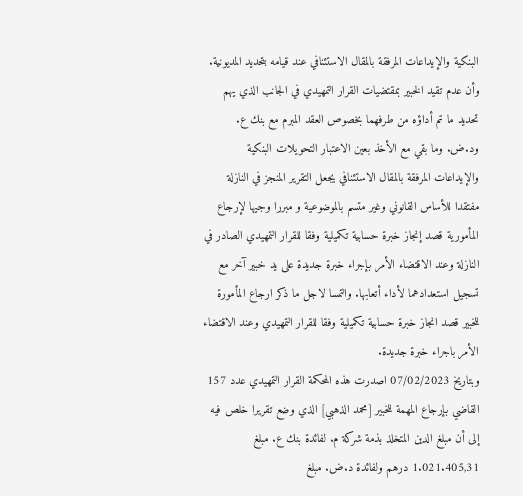البنكية والإيداعات المرفقة بالمقال الاستئنافي عند قيامه بتحديد المديونية. وأن عدم تقيد الخبير بمقتضيات القرار التمهيدي في الجانب الذي يهم تحديد ما تم أداؤه من طرفهما بخصوص العقد المبرم مع بنك ع. ود.ض. وما بقي مع الأخذ بعين الاعتبار التحويلات البنكية والإيداعات المرفقة بالمقال الاستئنافي يجعل التقرير المنجز في النازلة مفتقدا للأساس القانوني وغير متسم بالموضوعية و مبررا وجيها لإرجاع المأمورية قصد إنجاز خبرة حسابية تكميلية وفقا للقرار التمهيدي الصادر في النازلة وعند الاقتضاء الأمر بإجراء خبرة جديدة على يد خبير آخر مع تسجيل استعدادهما لأداء أتعابها. والتمسا لاجل ما ذكر ارجاع المأمورة للخبير قصد انجاز خبرة حسابية تكميلية وفقا للقرار التمهيدي وعند الاقتضاء الأمر باجراء خبرة جديدة.
وبتاريخ 07/02/2023 اصدرت هذه المحكمة القرار التمهيدي عدد 157 القاضي بإرجاع المهمة للخبير [محمد الذهبي] الذي وضع تقريرا خلص فيه إلى أن مبلغ الدين المتخلذ بذمة شركة م. لفائدة بنك ع. مبلغ 1.021.405,31 درهم ولفائدة د.ض. مبلغ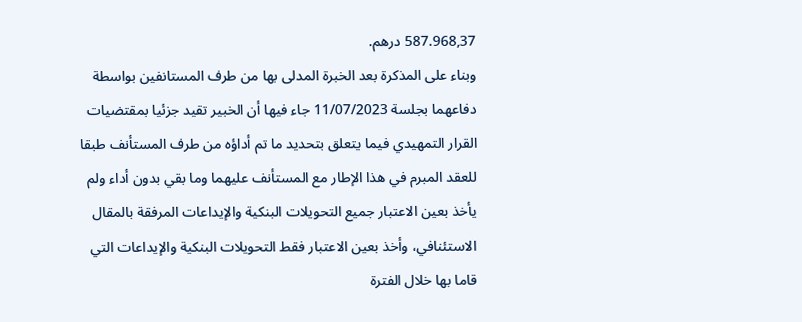587.968,37 درهم.
وبناء على المذكرة بعد الخبرة المدلى بها من طرف المستانفين بواسطة دفاعهما بجلسة 11/07/2023 جاء فيها أن الخبير تقيد جزئيا بمقتضيات القرار التمهيدي فيما يتعلق بتحديد ما تم أداؤه من طرف المستأنف طبقا للعقد المبرم في هذا الإطار مع المستأنف عليهما وما بقي بدون أداء ولم يأخذ بعين الاعتبار جميع التحويلات البنكية والإيداعات المرفقة بالمقال الاستئنافي، وأخذ بعين الاعتبار فقط التحويلات البنكية والإيداعات التي قاما بها خلال الفترة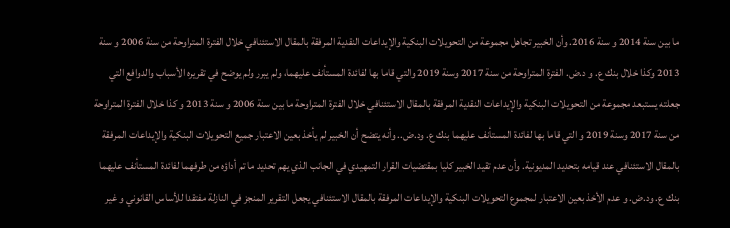ما بين سنة 2014 و سنة 2016. وأن الخبير تجاهل مجموعة من التحويلات البنكية والإيداعات النقدية المرفقة بالمقال الاستئنافي خلال الفترة المتراوحة من سنة 2006 و سنة 2013 وكذا خلال بنك ع. و د.ض. الفترة المتراوحة من سنة 2017 وسنة 2019 والتي قاما بها لفائدة المستأنف عليهما، ولم يبرر ولم يوضح في تقريره الأسباب والدوافع التي جعلته يستبعد مجموعة من التحويلات البنكية والإيداعات النقدية المرفقة بالمقال الاستئنافي خلال الفترة المتراوحة ما بين سنة 2006 و سنة 2013 و كذا خلال الفترة المتراوحة من سنة 2017 وسنة 2019 و التي قاما بها لفائدة المستأنف عليهما بنك ع. ود.ض.. وأنه يتضح أن الخبير لم يأخذ بعين الاعتبار جميع التحويلات البنكية والإيداعات المرفقة بالمقال الاستئنافي عند قيامه بتحديد المديونية. وأن عدم تقيد الخبير كليا بمقتضيات القرار التمهيدي في الجانب الذي يهم تحديد ما تم أداؤه من طرفهما لفائدة المستأنف عليهما بنك ع. ود.ض. و عدم الأخذ بعين الاعتبار لمجموع التحويلات البنكية والإيداعات المرفقة بالمقال الاستئنافي يجعل التقرير المنجز في النازلة مفتقدا للأساس القانوني و غير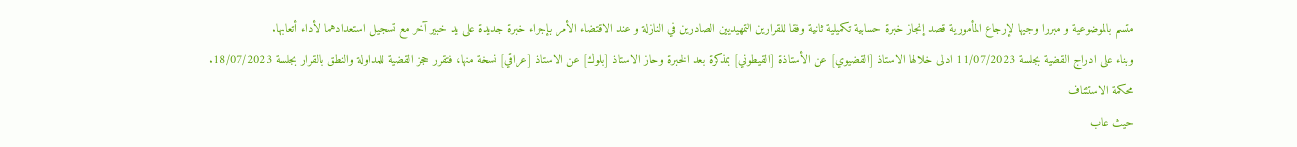متسم بالموضوعية و مبررا وجيها لإرجاع المأمورية قصد إنجاز خبرة حسابية تكميلية ثانية وفقا للقرارين التمهيديين الصادرين في النازلة و عند الاقتضاء الأمر بإجراء خبرة جديدة على يد خبير آخر مع تسجيل استعدادهما لأداء أتعابها.
وبناء على ادراج القضية بجلسة 11/07/2023 ادلى خلالها الاستاذ [القضيوي] عن الأستاذة [القيطوني] بمذكرة بعد الخبرة وحاز الاستاذ [بلوك] عن الاستاذ [عراقي] نسخة منها، فتقرر حجز القضية للمداولة والنطق بالقرار بجلسة 18/07/2023.
محكمة الاستئناف
حيث عاب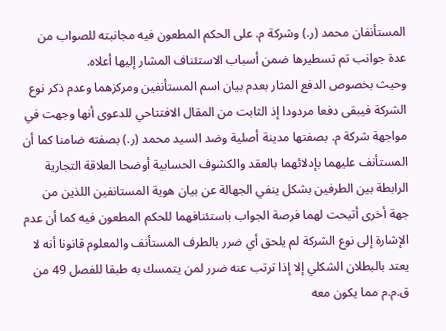المستأنفان محمد (ر.) وشركة م. على الحكم المطعون فيه مجانبته للصواب من عدة جوانب تم تسطيرها ضمن أسباب الاستئناف المشار إليها أعلاه.
وحيث بخصوص الدفع المثار بعدم بيان اسم المستأنفين ومركزهما وعدم ذكر نوع الشركة فيبقى دفعا مردودا إذ الثابت من المقال الافتتاحي للدعوى أنها وجهت في مواجهة شركة م. بصفتها مدينة أصلية وضد السيد محمد (ر.) بصفته ضامنا كما أن المستأنف عليهما بإدلائهما بالعقد والكشوف الحسابية أوضحا العلاقة التجارية الرابطة بين الطرفين بشكل ينفي الجهالة عن بيان هوية المستانفين اللذين من جهة أخرى أتيحت لهما فرصة الجواب باستئنافهما للحكم المطعون فيه كما أن عدم الإشارة إلى نوع الشركة لم يلحق أي ضرر بالطرف المستأنف والمعلوم قانونا أنه لا يعتد بالبطلان الشكلي إلا إذا ترتب عنه ضرر لمن يتمسك به طبقا للفصل 49 من ق.م.م مما يكون معه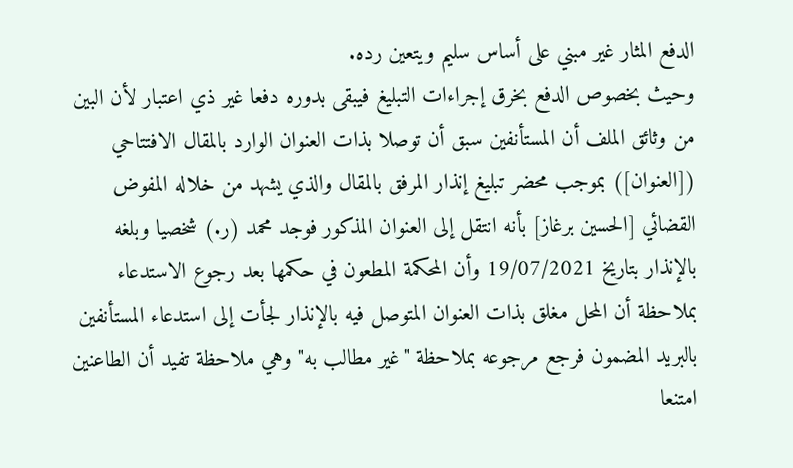الدفع المثار غير مبني على أساس سليم ويتعين رده.
وحيث بخصوص الدفع بخرق إجراءات التبليغ فيبقى بدوره دفعا غير ذي اعتبار لأن البين من وثائق الملف أن المستأنفين سبق أن توصلا بذات العنوان الوارد بالمقال الافتتاحي ([العنوان]) بموجب محضر تبليغ إنذار المرفق بالمقال والذي يشهد من خلاله المفوض القضائي [الحسين برغاز] بأنه انتقل إلى العنوان المذكور فوجد محمد (ر.) شخصيا وبلغه بالإنذار بتاريخ 19/07/2021 وأن المحكمة المطعون في حكمها بعد رجوع الاستدعاء بملاحظة أن المحل مغلق بذات العنوان المتوصل فيه بالإنذار لجأت إلى استدعاء المستأنفين بالبريد المضمون فرجع مرجوعه بملاحظة "غير مطالب به" وهي ملاحظة تفيد أن الطاعنين امتنعا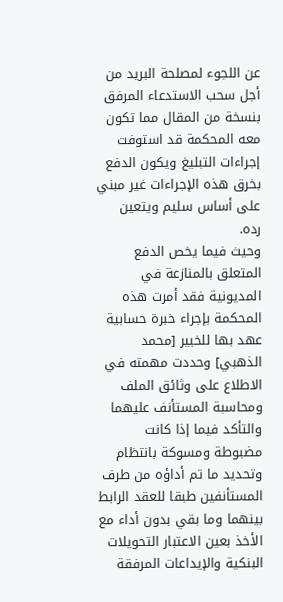عن اللجوء لمصلحة البريد من أجل سحب الاستدعاء المرفق بنسخة من المقال مما تكون معه المحكمة قد استوفت إجراءات التبليغ ويكون الدفع بخرق هذه الإجراءات غير مبني على أساس سليم ويتعين رده.
وحيث فيما يخص الدفع المتعلق بالمنازعة في المديونية فقد أمرت هذه المحكمة بإجراء خبرة حسابية عهد بها للخبير [محمد الذهبي] وحددت مهمته في الاطلاع على وثائق الملف ومحاسبة المستأنف عليهما والتأكد فيما إذا كانت مضبوطة ومسوكة بانتظام وتحديد ما تم أداؤه من طرف المستأنفين طبقا للعقد الرابط بينهما وما بقي بدون أداء مع الأخذ بعين الاعتبار التحويلات البنكية والإيداعات المرفقة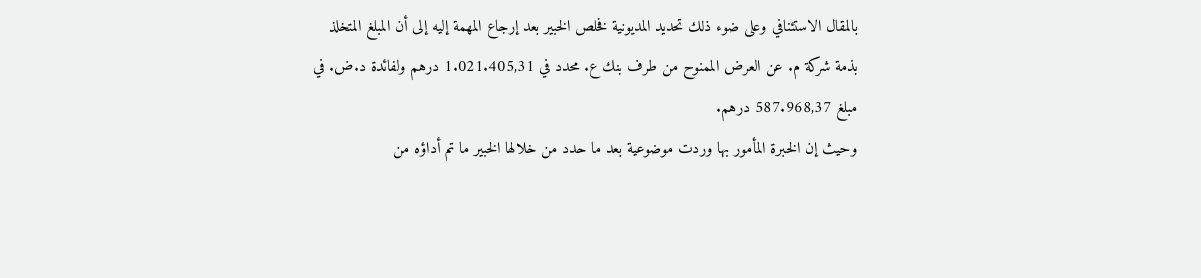بالمقال الاستئنافي وعلى ضوء ذلك تحديد المديونية فخلص الخبير بعد إرجاع المهمة إليه إلى أن المبلغ المتخلذ بذمة شركة م. عن العرض الممنوح من طرف بنك ع. محدد في 1.021.405,31 درهم ولفائدة د.ض. في مبلغ 587.968,37 درهم.
وحيث إن الخبرة المأمور بها وردت موضوعية بعد ما حدد من خلالها الخبير ما تم أداؤه من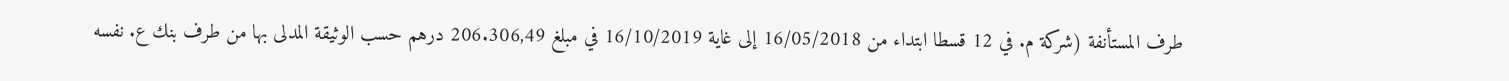طرف المستأنفة (شركة م. في 12 قسطا ابتداء من 16/05/2018 إلى غاية 16/10/2019 في مبلغ 206.306,49 درهم حسب الوثيقة المدلى بها من طرف بنك ع. نفسه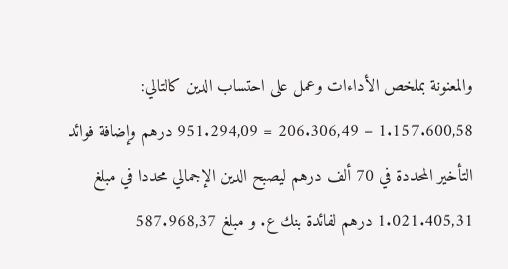والمعنونة بملخص الأداءات وعمل على احتساب الدين كالتالي:
1.157.600,58 – 206.306,49 = 951.294,09 درهم وإضافة فوائد التأخير المحددة في 70 ألف درهم ليصبح الدين الإجمالي محددا في مبلغ 1.021.405,31 درهم لفائدة بنك ع. و مبلغ 587.968,37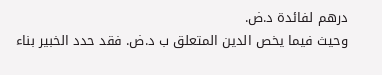درهم لفائدة د.ض.
وحيث فيما يخص الدين المتعلق ب د.ض. فقد حدد الخبير بناء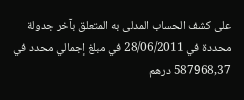على كشف الحساب المدلى به المتعلق بآخر جدولة محددة في 28/06/2011 في مبلغ إجمالي محدد في 587968,37 درهم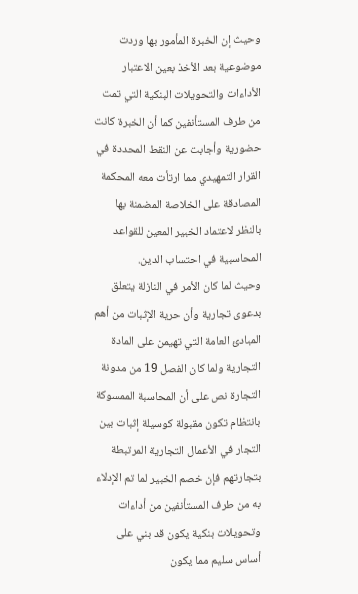وحيث إن الخبرة المأمور بها وردت موضوعية بعد الأخذ بعين الاعتبار الأداءات والتحويلات البنكية التي تمت من طرف المستأنفين كما أن الخبرة كانت حضورية وأجابت عن النقط المحددة في القرار التمهيدي مما ارتأت معه المحكمة المصادقة على الخلاصة المضمنة بها بالنظر لاعتماد الخبير المعين للقواعد المحاسبية في احتساب الدين.
وحيث لما كان الأمر في النازلة يتعلق بدعوى تجارية وأن حرية الإثبات من أهم المبادئ العامة التي تهيمن على المادة التجارية ولما كان الفصل 19 من مدونة التجارة نص على أن المحاسبة الممسوكة بانتظام تكون مقبولة كوسيلة إثبات بين التجار في الأعمال التجارية المرتبطة بتجارتهم فإن خصم الخبير لما تم الإدلاء به من طرف المستأنفين من أداءات وتحويلات بنكية يكون قد بني على أساس سليم مما يكون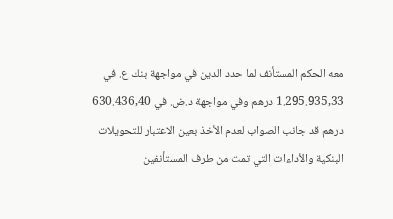معه الحكم المستأنف لما حدد الدين في مواجهة بنك ع. في 1.295.935,33 درهم وفي مواجهة د.ض. في 630.436,40 درهم قد جانب الصواب لعدم الأخذ بعين الاعتبار للتحويلات البنكية والأداءات التي تمت من طرف المستأنفين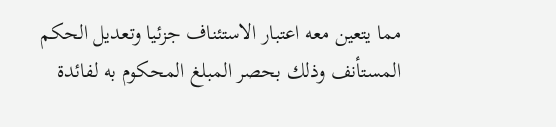مما يتعين معه اعتبار الاستئناف جزئيا وتعديل الحكم المستأنف وذلك بحصر المبلغ المحكوم به لفائدة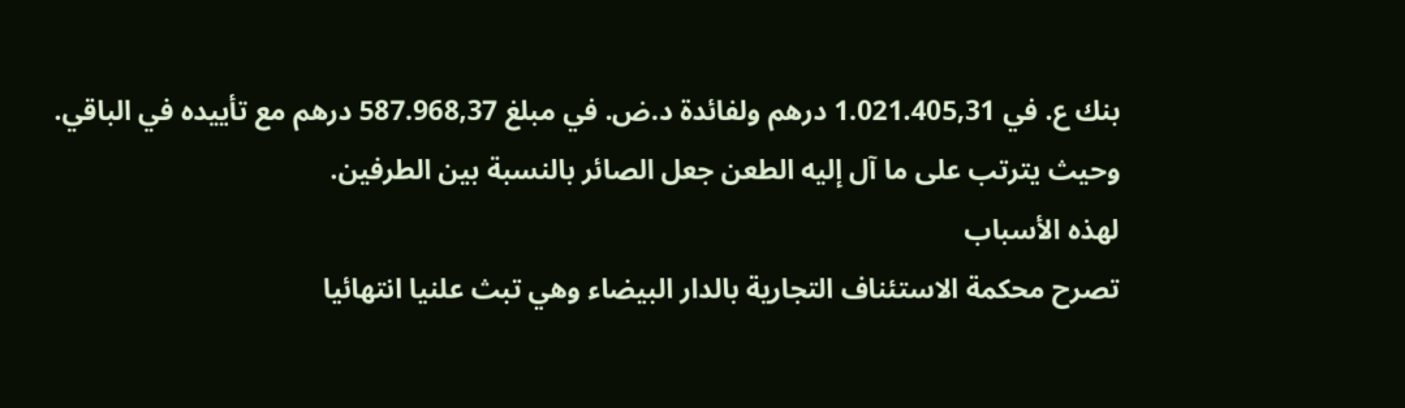بنك ع. في 1.021.405,31 درهم ولفائدة د.ض. في مبلغ 587.968,37 درهم مع تأييده في الباقي.
وحيث يترتب على ما آل إليه الطعن جعل الصائر بالنسبة بين الطرفين.
لهذه الأسباب
تصرح محكمة الاستئناف التجارية بالدار البيضاء وهي تبث علنيا انتهائيا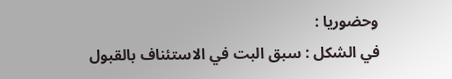وحضوريا :
في الشكل : سبق البت في الاستئناف بالقبول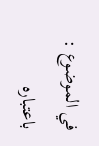في الموضوع : باعتباره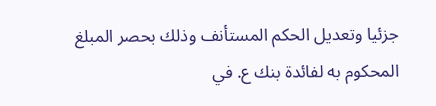جزئيا وتعديل الحكم المستأنف وذلك بحصر المبلغ المحكوم به لفائدة بنك ع. في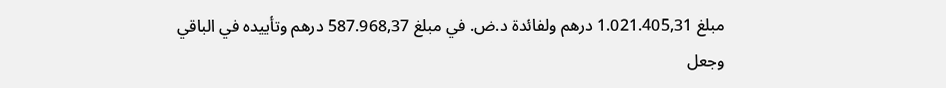مبلغ 1.021.405,31 درهم ولفائدة د.ض. في مبلغ 587.968,37 درهم وتأييده في الباقي وجعل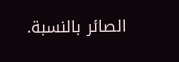الصائر بالنسبة.